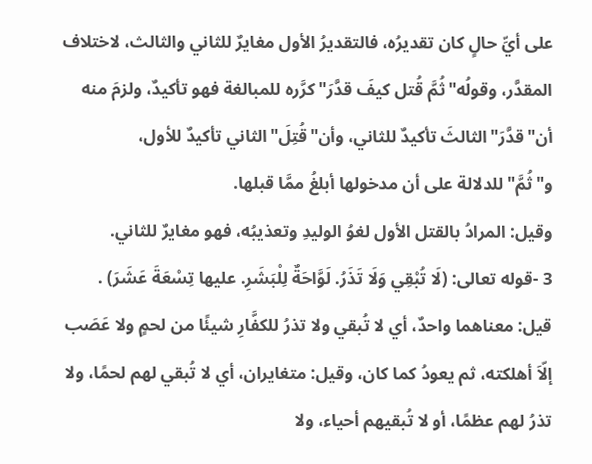على أيِّ حالٍ كان تقديرُه، فالتقديرُ الأول مغايرٌ للثاني والثالث، لاختلاف المقدَّر، وقولُه"ثُمَّ قُتل كيفَ قدَّرَ"كرَّره للمبالغة فهو تأكيدٌ، ولزمَ منه أن"قدَّرَ"الثالثَ تأكيدٌ للثاني، وأن"قُتِلَ"الثاني تأكيدٌ للأول، و"ثُمَّ"للدلالة على أن مدخولها أبلغُ ممَّا قبلها.
وقيل: المرادُ بالقتل الأول لغوُ الوليدِ وتعذيبُه، فهو مغايرٌ للثاني.
3 -قوله تعالى: (لَا تُبْقِي وَلَا تَذَرُ. لَوَّاحَةٌ لِلْبَشَرِ. عليها تِسْعَةَ عَشَرَ) .
قيل: معناهما واحدٌ، أي لا تُبقي ولا تذرُ للكفَّارِ شيئًا من لحمٍ ولا عَصَب إلّاَ أهلكته، ثم يعودُ كما كان، وقيل: متغايران، أي لا تُبقي لهم لحمًا، ولا تذرُ لهم عظمًا، أو لا تُبقيهم أحياء، ولا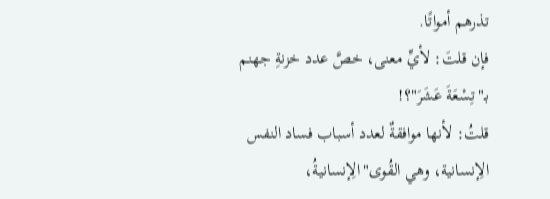تذرهم أمواتًا.
فإن قلتَ: لأيِّ معنى، خصَّ عدد خزنةِ جهنم بـ"تِسْعَةَ عَشَرَ"؟!
قلتُ: لأنها موافقةٌ لعدد أسباب فساد النفس الِإنسانية، وهي القُوى"الِإنسانيةُ،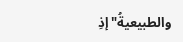والطبيعيةُ"إذِ